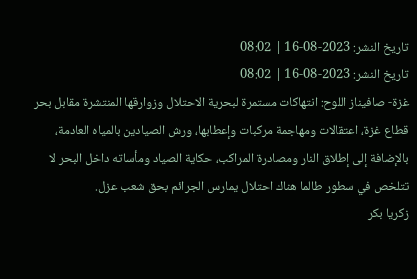تاريخ النشر: 2023-08-16 | 08:02
تاريخ النشر: 2023-08-16 | 08:02
غزة- صافيناز اللوح: انتهاكات مستمرة لبحرية الاحتلال وزوارقها المنتشرة مقابل بحر قطاع غزة، اعتقالات ومهاجمة مركبات وإعطابها، ورش الصيادين بالمياه العادمة، بالإضافة إلى إطلاق النار ومصادرة المراكب، حكاية الصياد ومأساته داخل البحر لا تتلخص في سطور طالما هناك احتلال يمارس الجرائم بحق شعب عزل.
زكريا بكر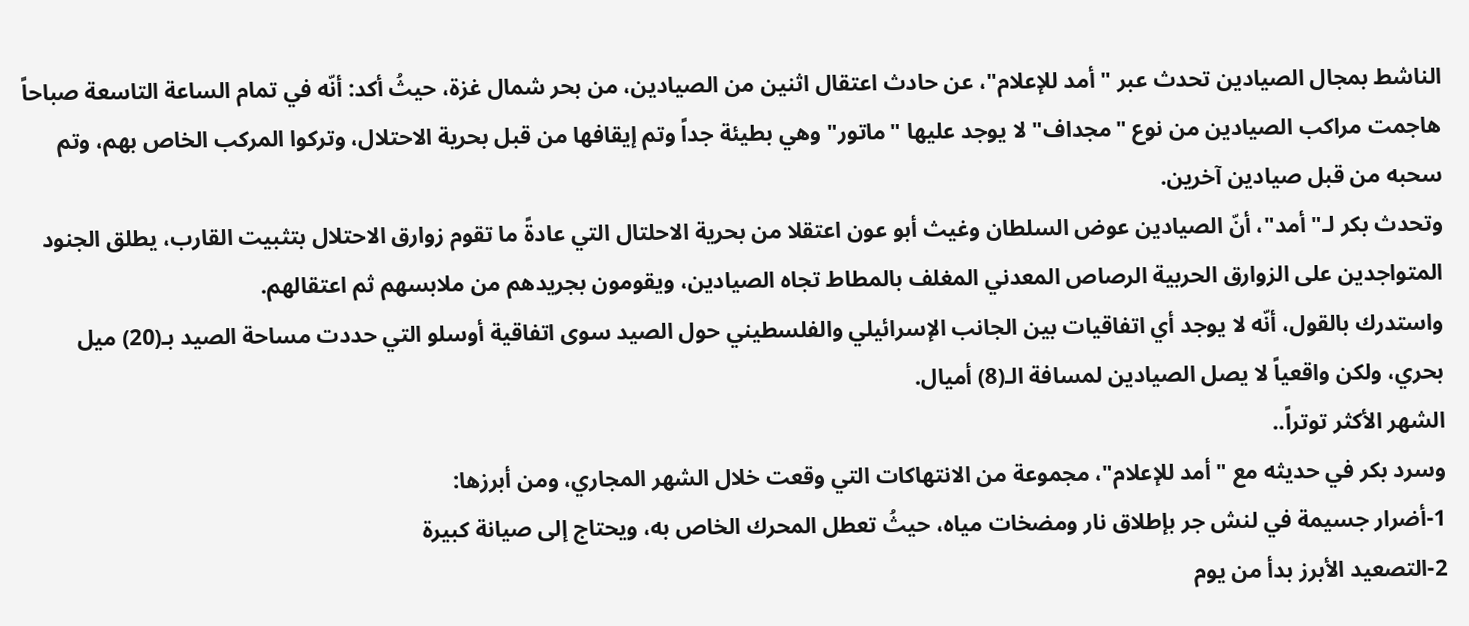الناشط بمجال الصيادين تحدث عبر "أمد للإعلام"، عن حادث اعتقال اثنين من الصيادين، من بحر شمال غزة، حيثُ أكد: أنّه في تمام الساعة التاسعة صباحاً هاجمت مراكب الصيادين من نوع "مجداف" لا يوجد عليها "ماتور" وهي بطيئة جداً وتم إيقافها من قبل بحرية الاحتلال، وتركوا المركب الخاص بهم، وتم سحبه من قبل صيادين آخرين.
وتحدث بكر لـ"أمد"، أنّ الصيادين عوض السلطان وغيث أبو عون اعتقلا من بحرية الاحلتال التي عادةً ما تقوم زوارق الاحتلال بتثبيت القارب، يطلق الجنود المتواجدين على الزوارق الحربية الرصاص المعدني المغلف بالمطاط تجاه الصيادين، ويقومون بجريدهم من ملابسهم ثم اعتقالهم.
واستدرك بالقول، أنّه لا يوجد أي اتفاقيات بين الجانب الإسرائيلي والفلسطيني حول الصيد سوى اتفاقية أوسلو التي حددت مساحة الصيد بـ(20) ميل بحري، ولكن واقعياً لا يصل الصيادين لمسافة الـ(8) أميال.
الشهر الأكثر توتراً..
وسرد بكر في حديثه مع "أمد للإعلام"، مجموعة من الانتهاكات التي وقعت خلال الشهر المجاري، ومن أبرزها:
1-أضرار جسيمة في لنش جر بإطلاق نار ومضخات مياه، حيثُ تعطل المحرك الخاص به، ويحتاج إلى صيانة كبيرة
2-التصعيد الأبرز بدأ من يوم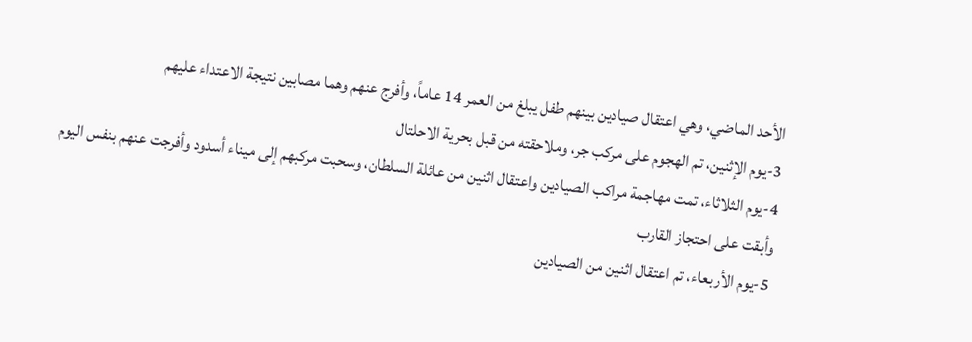الأحد الماضي، وهي اعتقال صيادين بينهم طفل يبلغ من العمر 14 عاماً، وأفرج عنهم وهما مصابين نتيجة الاعتداء عليهم
3-يوم الإثنين، تم الهجوم على مركب جر، وملاحقته من قبل بحرية الاحلتال
4-يوم الثلاثاء، تمت مهاجمة مراكب الصيادين واعتقال اثنين من عائلة السلطان، وسحبت مركبهم إلى ميناء أسدود وأفرجت عنهم بنفس اليوم وأبقت على احتجاز القارب
5-يوم الأربعاء، تم اعتقال اثنين من الصيادين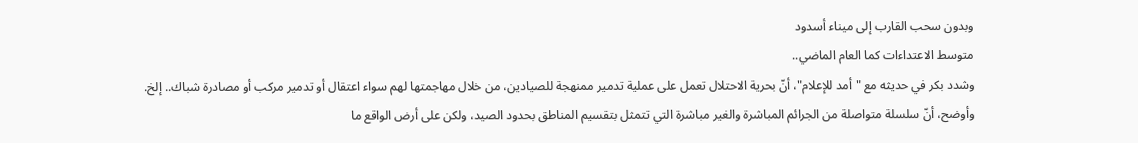وبدون سحب القارب إلى ميناء أسدود
متوسط الاعتداءات كما العام الماضي..
وشدد بكر في حديثه مع "أمد للإعلام"، أنّ بحرية الاحتلال تعمل على عملية تدمير ممنهجة للصيادين، من خلال مهاجمتها لهم سواء اعتقال أو تدمير مركب أو مصادرة شباك.. إلخ.
وأوضح، أنّ سلسلة متواصلة من الجرائم المباشرة والغير مباشرة التي تتمثل بتقسيم المناطق بحدود الصيد، ولكن على أرض الواقع ما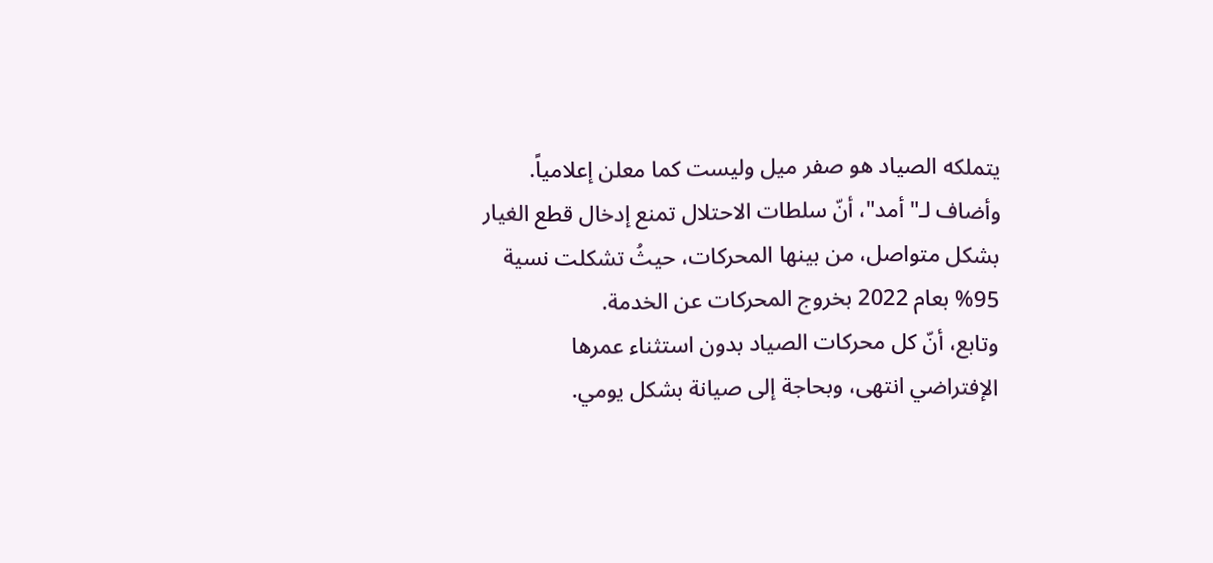يتملكه الصياد هو صفر ميل وليست كما معلن إعلامياً.
وأضاف لـ"أمد"، أنّ سلطات الاحتلال تمنع إدخال قطع الغيار بشكل متواصل، من بينها المحركات، حيثُ تشكلت نسية 95% بعام 2022 بخروج المحركات عن الخدمة.
وتابع، أنّ كل محركات الصياد بدون استثناء عمرها الإفتراضي انتهى، وبحاجة إلى صيانة بشكل يومي.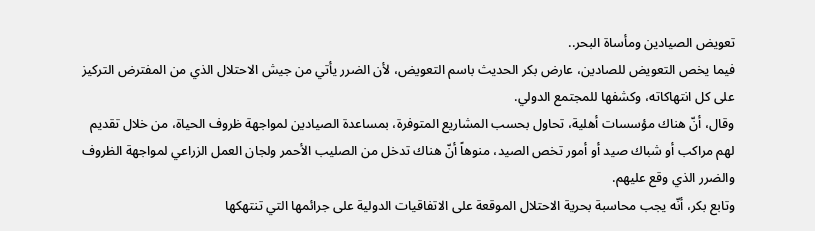تعويض الصيادين ومأساة البحر..
فيما يخص التعويض للصادين، عارض بكر الحديث باسم التعويض، لأن الضرر يأتي من جيش الاحتلال الذي من المفترض التركيز على كل انتهاكاته، وكشفها للمجتمع الدولي.
وقال، أنّ هناك مؤسسات أهلية، تحاول بحسب المشاريع المتوفرة، بمساعدة الصيادين لمواجهة ظروف الحياة، من خلال تقديم لهم مراكب أو شباك صيد أو أمور تخص الصيد، منوهاً أنّ هناك تدخل من الصليب الأحمر ولجان العمل الزراعي لمواجهة الظروف والضرر الذي وقع عليهم.
وتابع بكر، أنّه يجب محاسبة بحرية الاحتلال الموقعة على الاتفاقيات الدولية على جرائمها التي تنتهكها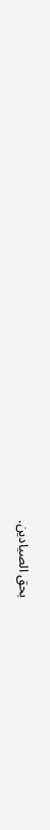بحق الصيادين.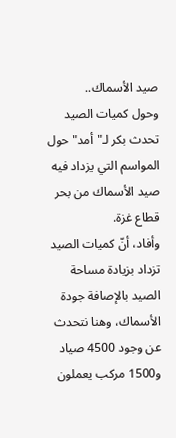صيد الأسماك..
وحول كميات الصيد تحدث بكر لـ"أمد" حول المواسم التي يزداد فيه صيد الأسماك من بحر قطاع غزة.
وأفاد، أنّ كميات الصيد تزداد بزيادة مساحة الصيد بالإصافة جودة الأسماك، وهنا نتحدث عن وجود 4500 صياد و1500 مركب يعملون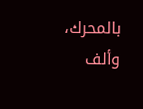بالمحرك، وألف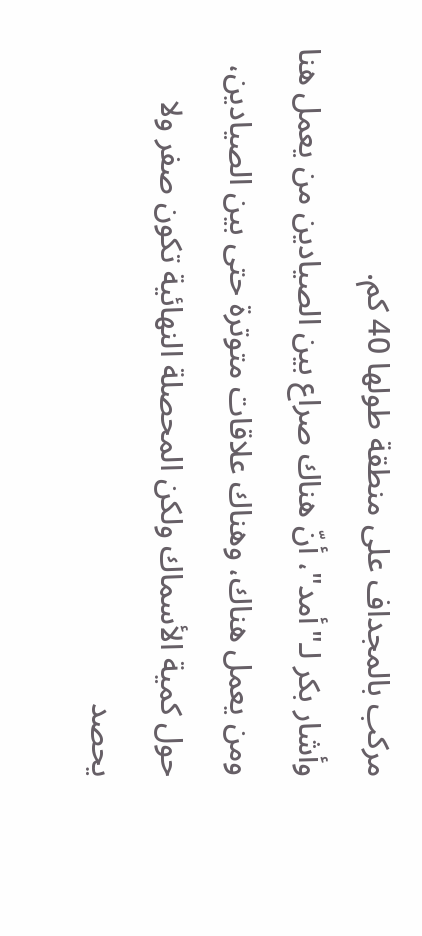مركب بالمجداف على منطقة طولها 40 كم.
وأشار بكر لـ"أمد"، أنّ هناك صراع بين الصيادين من يعمل هنا ومن يعمل هناك، وهناك علاقات متوترة حتى بين الصيادين، حول كمية الأسماك ولكن المحصلة النهائية تكون صفر ولا يحصد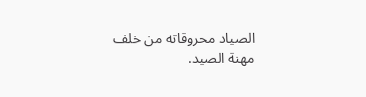الصياد محروقاته من خلف مهنة الصيد.